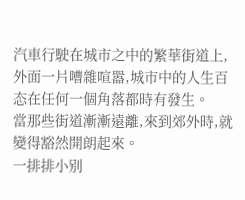汽車行駛在城市之中的繁華街道上,外面一片嘈雜喧嚣,城市中的人生百态在任何一個角落都時有發生。
當那些街道漸漸遠離,來到郊外時,就變得豁然開朗起來。
一排排小别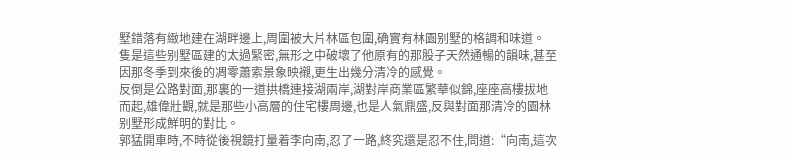墅錯落有緻地建在湖畔邊上,周圍被大片林區包圍,确實有林園别墅的格調和味道。
隻是這些别墅區建的太過緊密,無形之中破壞了他原有的那股子天然通暢的韻味,甚至因那冬季到來後的凋零蕭索景象映襯,更生出幾分清冷的感覺。
反倒是公路對面,那裏的一道拱橋連接湖兩岸,湖對岸商業區繁華似錦,座座高樓拔地而起,雄偉壯觀,就是那些小高層的住宅樓周邊,也是人氣鼎盛,反與對面那清冷的園林别墅形成鮮明的對比。
郭猛開車時,不時從後視鏡打量着李向南,忍了一路,終究還是忍不住,問道:“向南,這次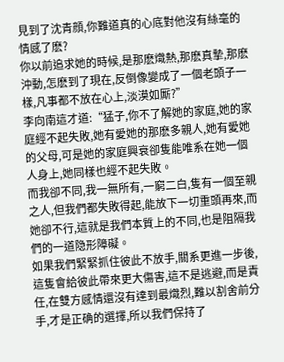見到了沈青顔,你難道真的心底對他沒有絲毫的情感了麽?
你以前追求她的時候,是那麽熾熱,那麽真摯,那麽沖動,怎麽到了現在,反倒像變成了一個老頭子一樣,凡事都不放在心上,淡漠如厮?”
李向南這才道:“猛子,你不了解她的家庭,她的家庭經不起失敗,她有愛她的那麽多親人,她有愛她的父母,可是她的家庭興衰卻隻能唯系在她一個人身上,她同樣也經不起失敗。
而我卻不同,我一無所有,一窮二白,隻有一個至親之人,但我們都失敗得起,能放下一切重頭再來,而她卻不行,這就是我們本質上的不同,也是阻隔我們的一道隐形障礙。
如果我們緊緊抓住彼此不放手,關系更進一步後,這隻會給彼此帶來更大傷害,這不是逃避,而是責任,在雙方感情還沒有達到最熾烈,難以割舍前分手,才是正确的選擇,所以我們保持了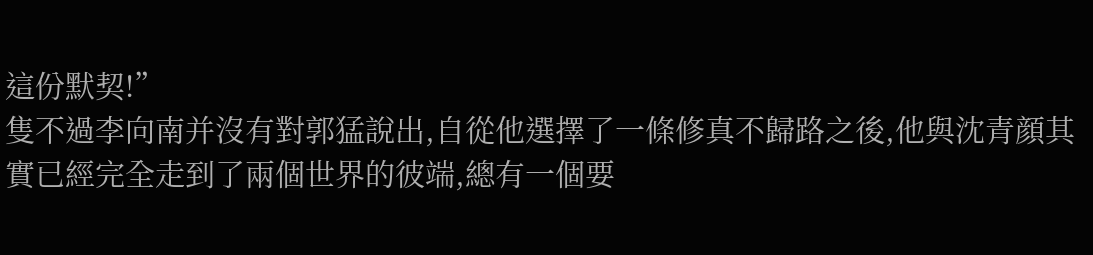這份默契!”
隻不過李向南并沒有對郭猛說出,自從他選擇了一條修真不歸路之後,他與沈青顔其實已經完全走到了兩個世界的彼端,總有一個要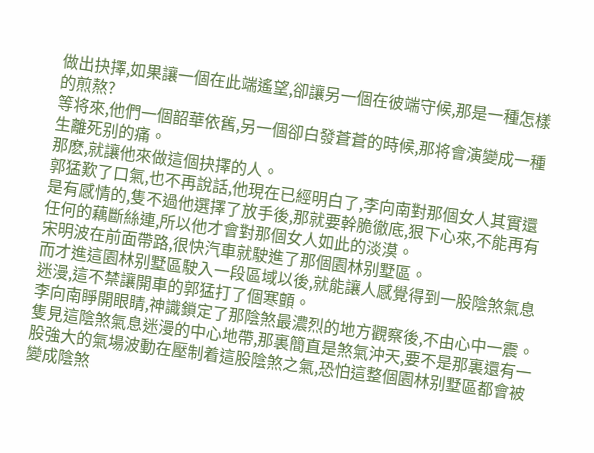做出抉擇,如果讓一個在此端遙望,卻讓另一個在彼端守候,那是一種怎樣的煎熬?
等将來,他們一個韶華依舊,另一個卻白發蒼蒼的時候,那将會演變成一種生離死别的痛。
那麽,就讓他來做這個抉擇的人。
郭猛歎了口氣,也不再說話,他現在已經明白了,李向南對那個女人其實還是有感情的,隻不過他選擇了放手後,那就要幹脆徹底,狠下心來,不能再有任何的藕斷絲連,所以他才會對那個女人如此的淡漠。
宋明波在前面帶路,很快汽車就駛進了那個園林别墅區。
而才進這園林别墅區駛入一段區域以後,就能讓人感覺得到一股陰煞氣息迷漫,這不禁讓開車的郭猛打了個寒顫。
李向南睜開眼睛,神識鎖定了那陰煞最濃烈的地方觀察後,不由心中一震。
隻見這陰煞氣息迷漫的中心地帶,那裏簡直是煞氣沖天,要不是那裏還有一股強大的氣場波動在壓制着這股陰煞之氣,恐怕這整個園林别墅區都會被變成陰煞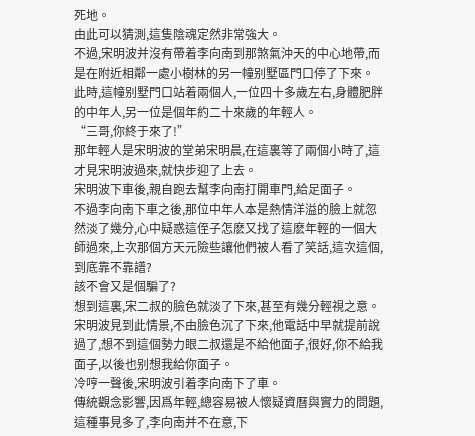死地。
由此可以猜測,這隻陰魂定然非常強大。
不過,宋明波并沒有帶着李向南到那煞氣沖天的中心地帶,而是在附近相鄰一處小樹林的另一幢别墅區門口停了下來。
此時,這幢别墅門口站着兩個人,一位四十多歲左右,身體肥胖的中年人,另一位是個年約二十來歲的年輕人。
“三哥,你終于來了!”
那年輕人是宋明波的堂弟宋明晨,在這裏等了兩個小時了,這才見宋明波過來,就快步迎了上去。
宋明波下車後,親自跑去幫李向南打開車門,給足面子。
不過李向南下車之後,那位中年人本是熱情洋溢的臉上就忽然淡了幾分,心中疑惑這侄子怎麽又找了這麽年輕的一個大師過來,上次那個方天元險些讓他們被人看了笑話,這次這個,到底靠不靠譜?
該不會又是個騙了?
想到這裏,宋二叔的臉色就淡了下來,甚至有幾分輕視之意。
宋明波見到此情景,不由臉色沉了下來,他電話中早就提前說過了,想不到這個勢力眼二叔還是不給他面子,很好,你不給我面子,以後也别想我給你面子。
冷哼一聲後,宋明波引着李向南下了車。
傳統觀念影響,因爲年輕,總容易被人懷疑資曆與實力的問題,這種事見多了,李向南并不在意,下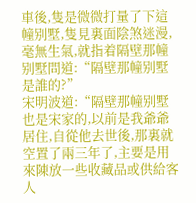車後,隻是微微打量了下這幢别墅,隻見裏面陰煞迷漫,毫無生氣,就指着隔壁那幢别墅問道:“隔壁那幢别墅是誰的?”
宋明波道:“隔壁那幢别墅也是宋家的,以前是我爺爺居住,自從他去世後,那裏就空置了兩三年了,主要是用來陳放一些收藏品或供給客人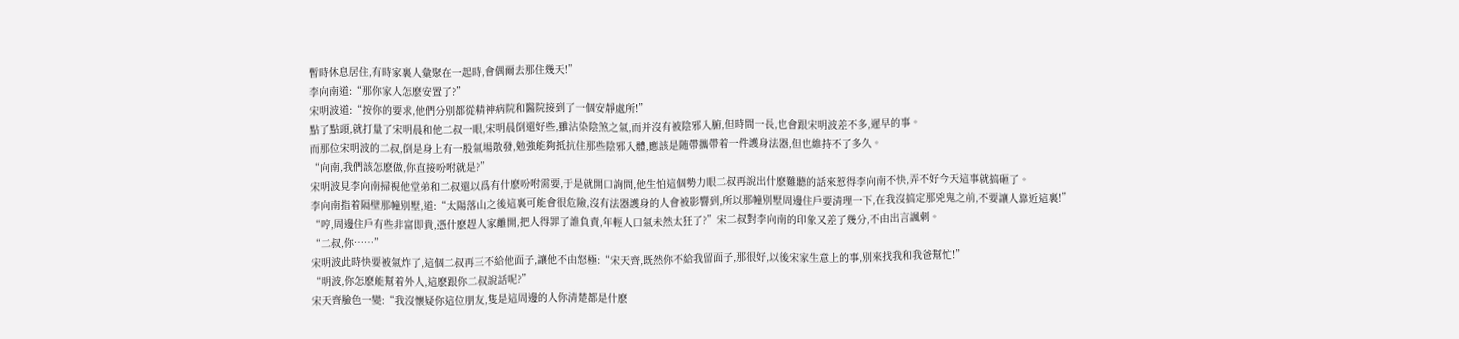暫時休息居住,有時家裏人彙聚在一起時,會偶爾去那住幾天!”
李向南道:“那你家人怎麽安置了?”
宋明波道:“按你的要求,他們分别都從精神病院和醫院接到了一個安靜處所!”
點了點頭,就打量了宋明晨和他二叔一眼,宋明晨倒還好些,雖沾染陰煞之氣,而并沒有被陰邪入腑,但時間一長,也會跟宋明波差不多,遲早的事。
而那位宋明波的二叔,倒是身上有一股氣場散發,勉強能夠抵抗住那些陰邪入體,應該是随帶攜帶着一件護身法器,但也維持不了多久。
“向南,我們該怎麽做,你直接吩咐就是?”
宋明波見李向南掃視他堂弟和二叔還以爲有什麽吩咐需要,于是就開口詢問,他生怕這個勢力眼二叔再說出什麽難聽的話來惹得李向南不快,弄不好今天這事就搞砸了。
李向南指着隔壁那幢别墅,道:“太陽落山之後這裏可能會很危險,沒有法器護身的人會被影響到,所以那幢别墅周邊住戶要清理一下,在我沒搞定那兇鬼之前,不要讓人靠近這裏!”
“哼,周邊住戶有些非富即貴,憑什麽趕人家離開,把人得罪了誰負責,年輕人口氣未然太狂了?”宋二叔對李向南的印象又差了幾分,不由出言諷刺。
“二叔,你……”
宋明波此時快要被氣炸了,這個二叔再三不給他面子,讓他不由怒極:“宋天齊,既然你不給我留面子,那很好,以後宋家生意上的事,别來找我和我爸幫忙!”
“明波,你怎麽能幫着外人,這麽跟你二叔說話呢?”
宋天齊臉色一變:“我沒懷疑你這位朋友,隻是這周邊的人你清楚都是什麽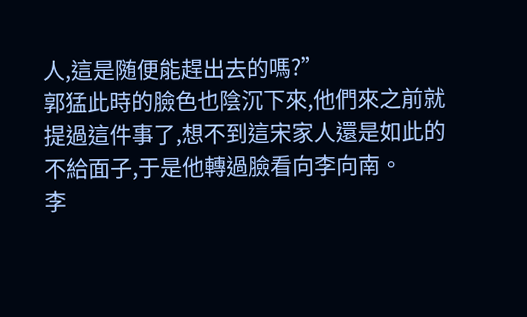人,這是随便能趕出去的嗎?”
郭猛此時的臉色也陰沉下來,他們來之前就提過這件事了,想不到這宋家人還是如此的不給面子,于是他轉過臉看向李向南。
李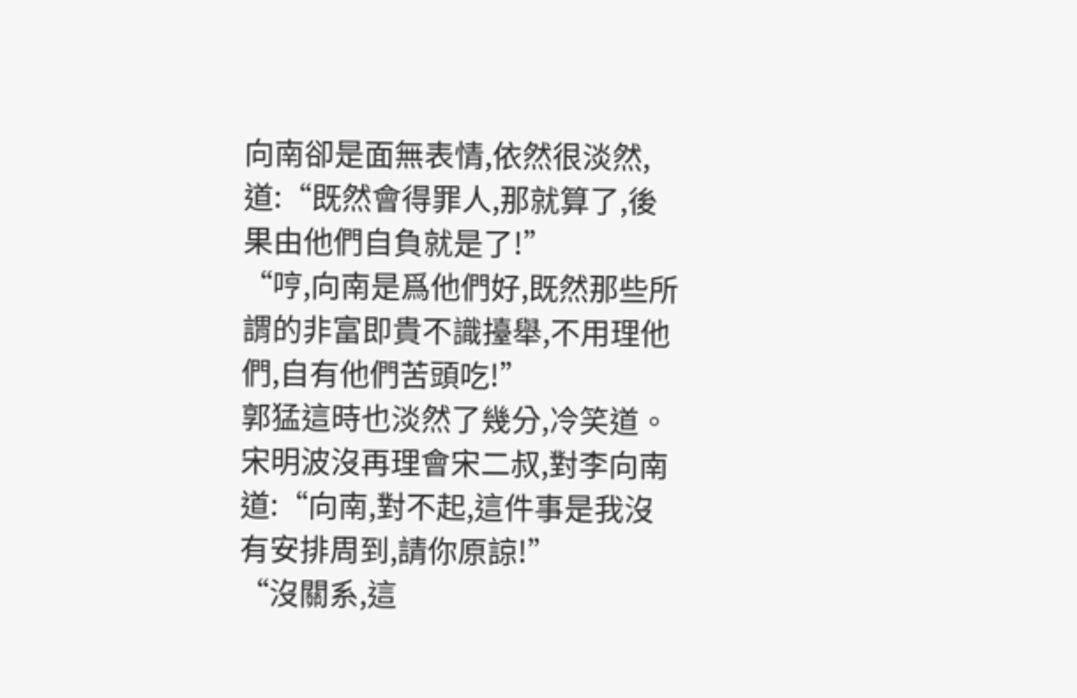向南卻是面無表情,依然很淡然,道:“既然會得罪人,那就算了,後果由他們自負就是了!”
“哼,向南是爲他們好,既然那些所謂的非富即貴不識擡舉,不用理他們,自有他們苦頭吃!”
郭猛這時也淡然了幾分,冷笑道。
宋明波沒再理會宋二叔,對李向南道:“向南,對不起,這件事是我沒有安排周到,請你原諒!”
“沒關系,這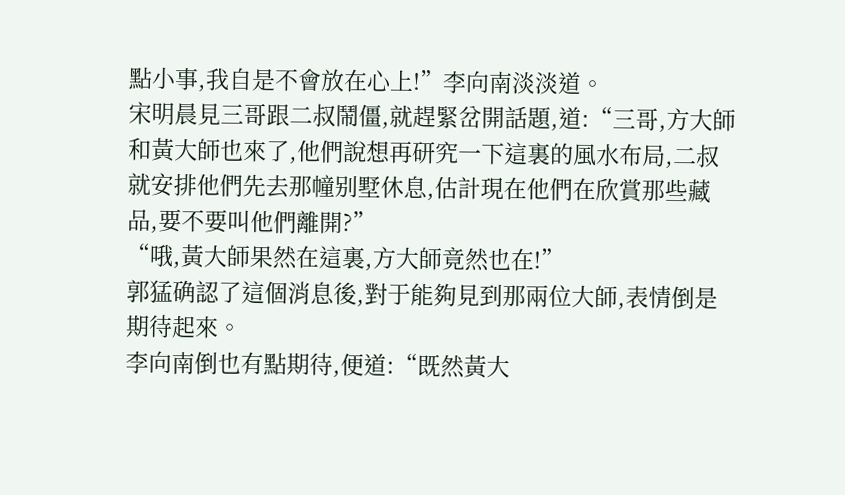點小事,我自是不會放在心上!”李向南淡淡道。
宋明晨見三哥跟二叔鬧僵,就趕緊岔開話題,道:“三哥,方大師和黃大師也來了,他們說想再研究一下這裏的風水布局,二叔就安排他們先去那幢别墅休息,估計現在他們在欣賞那些藏品,要不要叫他們離開?”
“哦,黃大師果然在這裏,方大師竟然也在!”
郭猛确認了這個消息後,對于能夠見到那兩位大師,表情倒是期待起來。
李向南倒也有點期待,便道:“既然黃大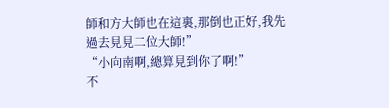師和方大師也在這裏,那倒也正好,我先過去見見二位大師!”
“小向南啊,總算見到你了啊!”
不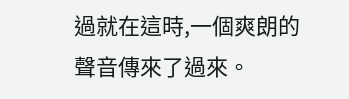過就在這時,一個爽朗的聲音傳來了過來。